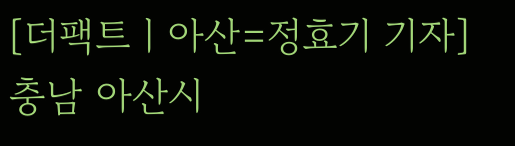[더팩트ㅣ아산=정효기 기자] 충남 아산시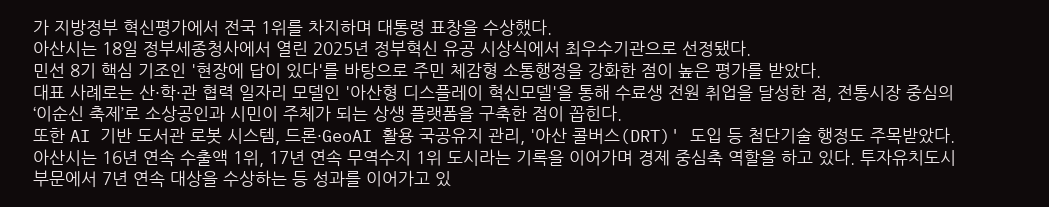가 지방정부 혁신평가에서 전국 1위를 차지하며 대통령 표창을 수상했다.
아산시는 18일 정부세종청사에서 열린 2025년 정부혁신 유공 시상식에서 최우수기관으로 선정됐다.
민선 8기 핵심 기조인 '현장에 답이 있다'를 바탕으로 주민 체감형 소통행정을 강화한 점이 높은 평가를 받았다.
대표 사례로는 산·학·관 협력 일자리 모델인 '아산형 디스플레이 혁신모델'을 통해 수료생 전원 취업을 달성한 점, 전통시장 중심의 ‘이순신 축제’로 소상공인과 시민이 주체가 되는 상생 플랫폼을 구축한 점이 꼽힌다.
또한 AI 기반 도서관 로봇 시스템, 드론·GeoAI 활용 국공유지 관리, '아산 콜버스(DRT)' 도입 등 첨단기술 행정도 주목받았다.
아산시는 16년 연속 수출액 1위, 17년 연속 무역수지 1위 도시라는 기록을 이어가며 경제 중심축 역할을 하고 있다. 투자유치도시 부문에서 7년 연속 대상을 수상하는 등 성과를 이어가고 있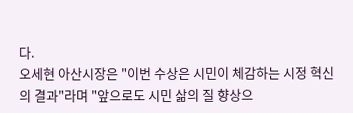다.
오세현 아산시장은 "이번 수상은 시민이 체감하는 시정 혁신의 결과"라며 "앞으로도 시민 삶의 질 향상으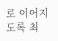로 이어지도록 최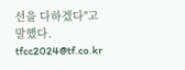선을 다하겠다"고 말했다.
tfcc2024@tf.co.kr